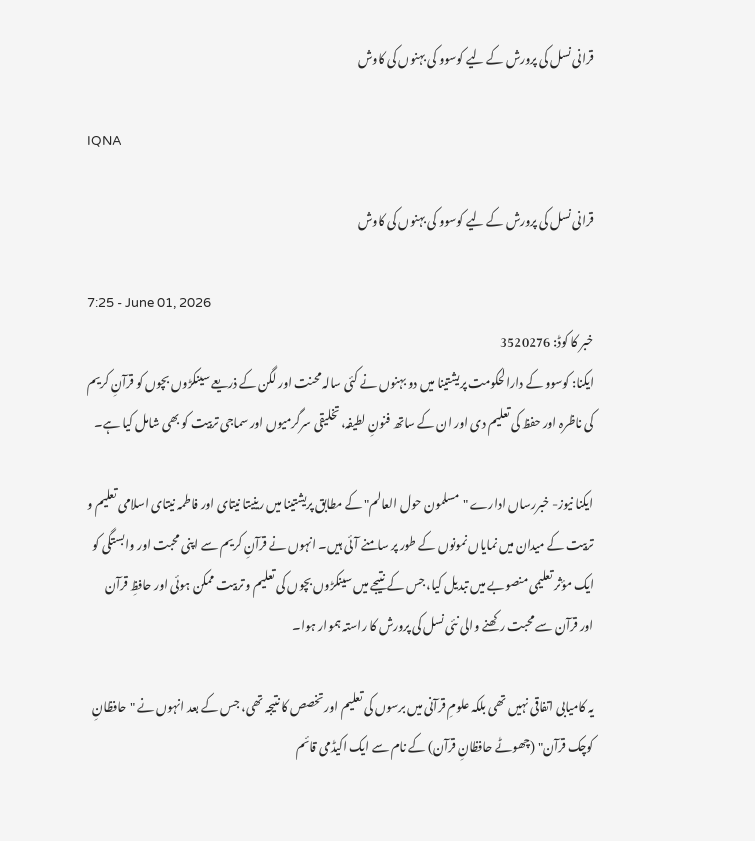قرانی نسل کی پرورش کے لیے کوسوو کی بہنوں کی کاوش

IQNA

قرانی نسل کی پرورش کے لیے کوسوو کی بہنوں کی کاوش

7:25 - June 01, 2026
خبر کا کوڈ: 3520276
ایکنا: کوسوو کے دارالحکومت پریشتینا میں دو بہنوں نے کئی سالہ محنت اور لگن کے ذریعے سینکڑوں بچوں کو قرآنِ کریم کی ناظرہ اور حفظ کی تعلیم دی اور ان کے ساتھ فنونِ لطیفہ، تخلیقی سرگرمیوں اور سماجی تربیت کو بھی شامل کیا ہے۔

ایکنا نیوز- خبررساں ادارے "مسلمون حول العالم" کے مطابق پریشتینا میں رینیتا نیتای اور فاطمہ نیتای اسلامی تعلیم و تربیت کے میدان میں نمایاں نمونوں کے طور پر سامنے آئی ہیں۔ انہوں نے قرآنِ کریم سے اپنی محبت اور وابستگی کو ایک مؤثر تعلیمی منصوبے میں تبدیل کیا، جس کے نتیجے میں سینکڑوں بچوں کی تعلیم و تربیت ممکن ہوئی اور حافظِ قرآن اور قرآن سے محبت رکھنے والی نئی نسل کی پرورش کا راستہ ہموار ہوا۔

یہ کامیابی اتفاقی نہیں تھی بلکہ علومِ قرآنی میں برسوں کی تعلیم اور تخصص کا نتیجہ تھی، جس کے بعد انہوں نے "حافظانِ کوچک قرآن" (چھوٹے حافظانِ قرآن) کے نام سے ایک اکیڈمی قائم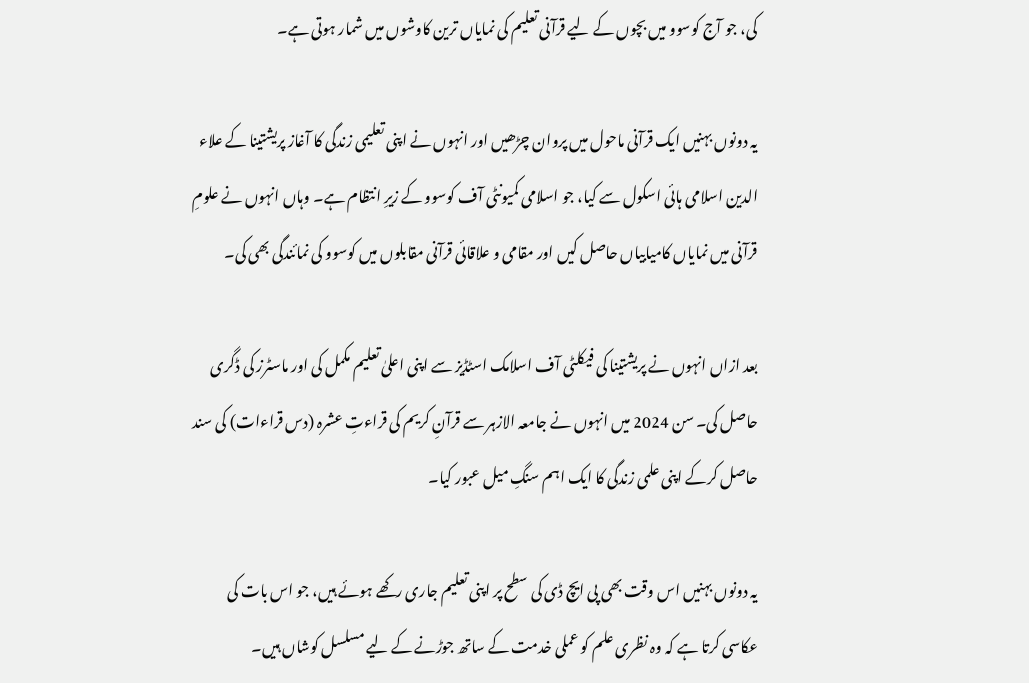کی، جو آج کوسوو میں بچوں کے لیے قرآنی تعلیم کی نمایاں ترین کاوشوں میں شمار ہوتی ہے۔

یہ دونوں بہنیں ایک قرآنی ماحول میں پروان چڑھیں اور انہوں نے اپنی تعلیمی زندگی کا آغاز پریشتینا کے علاء الدین اسلامی ہائی اسکول سے کیا، جو اسلامی کمیونٹی آف کوسوو کے زیرِ انتظام ہے۔ وہاں انہوں نے علومِ قرآنی میں نمایاں کامیابیاں حاصل کیں اور مقامی و علاقائی قرآنی مقابلوں میں کوسوو کی نمائندگی بھی کی۔

بعد ازاں انہوں نے پریشتینا کی فیکلٹی آف اسلامک اسٹڈیز سے اپنی اعلیٰ تعلیم مکمل کی اور ماسٹرز کی ڈگری حاصل کی۔ سن 2024 میں انہوں نے جامعہ الازہر سے قرآنِ کریم کی قراءتِ عشرہ (دس قراءات) کی سند حاصل کرکے اپنی علمی زندگی کا ایک اہم سنگِ میل عبور کیا۔

یہ دونوں بہنیں اس وقت بھی پی ایچ ڈی کی سطح پر اپنی تعلیم جاری رکھے ہوئے ہیں، جو اس بات کی عکاسی کرتا ہے کہ وہ نظری علم کو عملی خدمت کے ساتھ جوڑنے کے لیے مسلسل کوشاں ہیں۔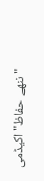"ننھے حفاظ" اکیڈمی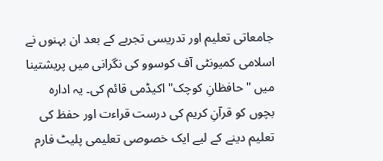جامعاتی تعلیم اور تدریسی تجربے کے بعد ان بہنوں نے اسلامی کمیونٹی آف کوسوو کی نگرانی میں پریشتینا میں "حافظانِ کوچک" اکیڈمی قائم کی۔ یہ ادارہ بچوں کو قرآنِ کریم کی درست قراءت اور حفظ کی تعلیم دینے کے لیے ایک خصوصی تعلیمی پلیٹ فارم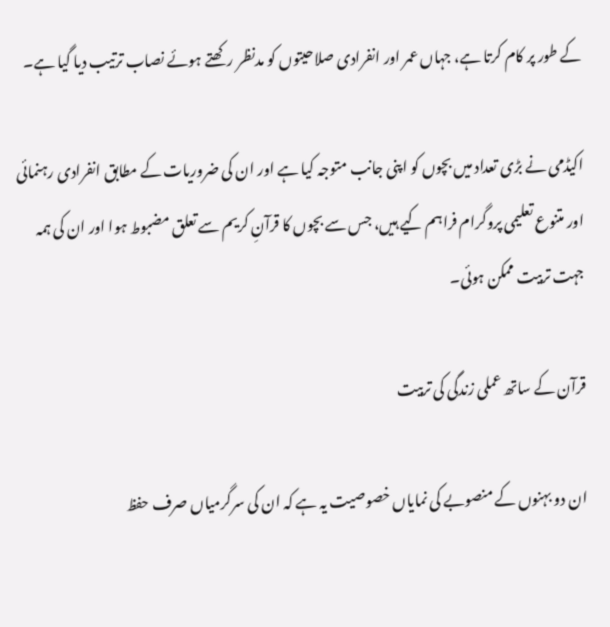کے طور پر کام کرتا ہے، جہاں عمر اور انفرادی صلاحیتوں کو مدنظر رکھتے ہوئے نصاب ترتیب دیا گیا ہے۔

اکیڈمی نے بڑی تعداد میں بچوں کو اپنی جانب متوجہ کیا ہے اور ان کی ضروریات کے مطابق انفرادی رہنمائی اور متنوع تعلیمی پروگرام فراہم کیے ہیں، جس سے بچوں کا قرآنِ کریم سے تعلق مضبوط ہوا اور ان کی ہمہ جہت تربیت ممکن ہوئی۔

قرآن کے ساتھ عملی زندگی کی تربیت

ان دو بہنوں کے منصوبے کی نمایاں خصوصیت یہ ہے کہ ان کی سرگرمیاں صرف حفظ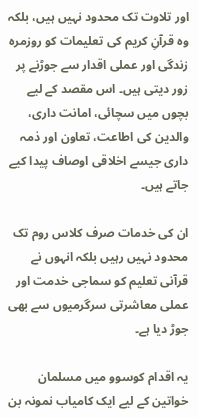اور تلاوت تک محدود نہیں ہیں، بلکہ وہ قرآنِ کریم کی تعلیمات کو روزمرہ زندگی اور عملی اقدار سے جوڑنے پر زور دیتی ہیں۔ اس مقصد کے لیے بچوں میں سچائی، امانت داری، والدین کی اطاعت، تعاون اور ذمہ داری جیسے اخلاقی اوصاف پیدا کیے جاتے ہیں۔

ان کی خدمات صرف کلاس روم تک محدود نہیں رہیں بلکہ انہوں نے قرآنی تعلیم کو سماجی خدمت اور عملی معاشرتی سرگرمیوں سے بھی جوڑ دیا ہے۔

یہ اقدام کوسوو میں مسلمان خواتین کے لیے ایک کامیاب نمونہ بن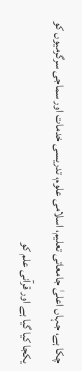چکا ہے، جہاں اعلیٰ جامعاتی تعلیم، اسلامی علوم، تدریسی خدمات اور سماجی سرگرمیوں کو یکجا کیا گیا ہے اور قرآنی علم کو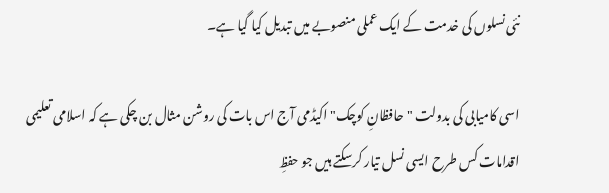نئی نسلوں کی خدمت کے ایک عملی منصوبے میں تبدیل کیا گیا ہے۔

اسی کامیابی کی بدولت "حافظانِ کوچک" اکیڈمی آج اس بات کی روشن مثال بن چکی ہے کہ اسلامی تعلیمی اقدامات کس طرح ایسی نسل تیار کرسکتے ہیں جو حفظِ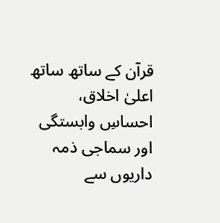قرآن کے ساتھ ساتھ اعلیٰ اخلاق، احساسِ وابستگی اور سماجی ذمہ داریوں سے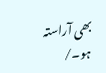بھی آراستہ ہو۔/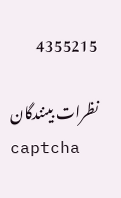4355215

نظرات بینندگان
captcha